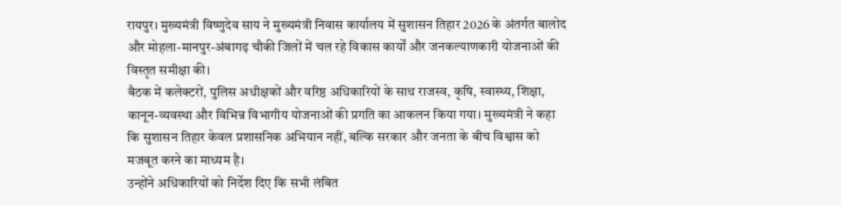रायपुर। मुख्यमंत्री विष्णुदेव साय ने मुख्यमंत्री निवास कार्यालय में सुशासन तिहार 2026 के अंतर्गत बालोद और मोहला-मानपुर-अंबागढ़ चौकी जिलों में चल रहे विकास कार्यों और जनकल्याणकारी योजनाओं की विस्तृत समीक्षा की।
बैठक में कलेक्टरों, पुलिस अधीक्षकों और वरिष्ठ अधिकारियों के साथ राजस्व, कृषि, स्वास्थ्य, शिक्षा, कानून-व्यवस्था और विभिन्न विभागीय योजनाओं की प्रगति का आकलन किया गया। मुख्यमंत्री ने कहा कि सुशासन तिहार केवल प्रशासनिक अभियान नहीं, बल्कि सरकार और जनता के बीच विश्वास को मजबूत करने का माध्यम है।
उन्होंने अधिकारियों को निर्देश दिए कि सभी लंबित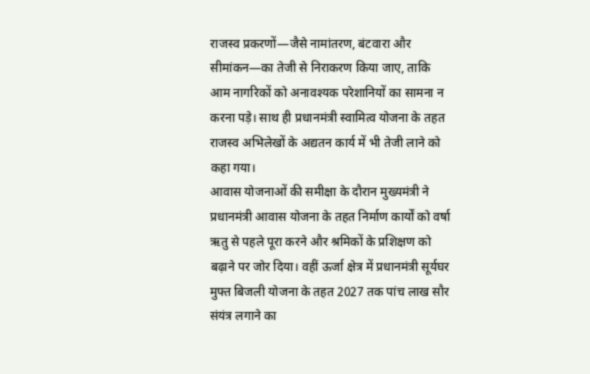राजस्व प्रकरणों—जैसे नामांतरण, बंटवारा और सीमांकन—का तेजी से निराकरण किया जाए, ताकि आम नागरिकों को अनावश्यक परेशानियों का सामना न करना पड़े। साथ ही प्रधानमंत्री स्वामित्व योजना के तहत राजस्व अभिलेखों के अद्यतन कार्य में भी तेजी लाने को कहा गया।
आवास योजनाओं की समीक्षा के दौरान मुख्यमंत्री ने प्रधानमंत्री आवास योजना के तहत निर्माण कार्यों को वर्षा ऋतु से पहले पूरा करने और श्रमिकों के प्रशिक्षण को बढ़ाने पर जोर दिया। वहीं ऊर्जा क्षेत्र में प्रधानमंत्री सूर्यघर मुफ्त बिजली योजना के तहत 2027 तक पांच लाख सौर संयंत्र लगाने का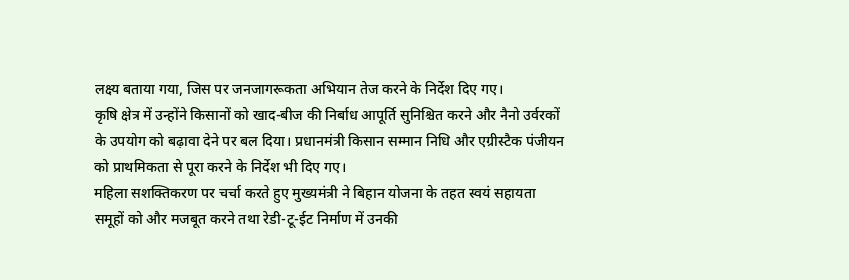लक्ष्य बताया गया, जिस पर जनजागरूकता अभियान तेज करने के निर्देश दिए गए।
कृषि क्षेत्र में उन्होंने किसानों को खाद-बीज की निर्बाध आपूर्ति सुनिश्चित करने और नैनो उर्वरकों के उपयोग को बढ़ावा देने पर बल दिया। प्रधानमंत्री किसान सम्मान निधि और एग्रीस्टैक पंजीयन को प्राथमिकता से पूरा करने के निर्देश भी दिए गए।
महिला सशक्तिकरण पर चर्चा करते हुए मुख्यमंत्री ने बिहान योजना के तहत स्वयं सहायता समूहों को और मजबूत करने तथा रेडी-टू-ईट निर्माण में उनकी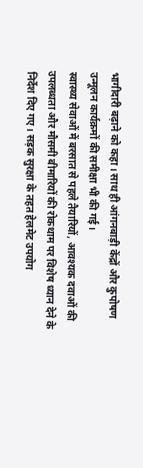भागीदारी बढ़ाने को कहा। साथ ही आंगनबाड़ी केंद्रों और कुपोषण उन्मूलन कार्यक्रमों की समीक्षा भी की गई।
स्वास्थ्य सेवाओं में बरसात से पहले तैयारियों, आवश्यक दवाओं की उपलब्धता और मौसमी बीमारियों की रोकथाम पर विशेष ध्यान देने के निर्देश दिए गए। सड़क सुरक्षा के तहत हेलमेट उपयोग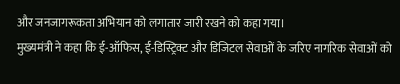और जनजागरूकता अभियान को लगातार जारी रखने को कहा गया।
मुख्यमंत्री ने कहा कि ई-ऑफिस, ई-डिस्ट्रिक्ट और डिजिटल सेवाओं के जरिए नागरिक सेवाओं को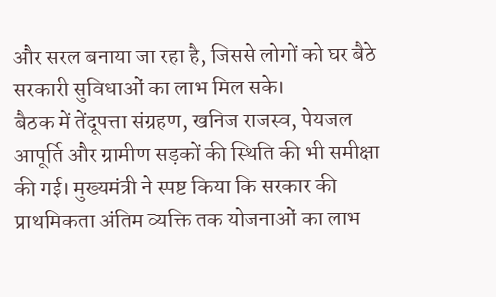और सरल बनाया जा रहा है, जिससे लोगों को घर बैठे सरकारी सुविधाओं का लाभ मिल सके।
बैठक में तेंदूपत्ता संग्रहण, खनिज राजस्व, पेयजल आपूर्ति और ग्रामीण सड़कों की स्थिति की भी समीक्षा की गई। मुख्यमंत्री ने स्पष्ट किया कि सरकार की प्राथमिकता अंतिम व्यक्ति तक योजनाओं का लाभ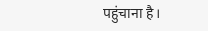पहुंचाना है।